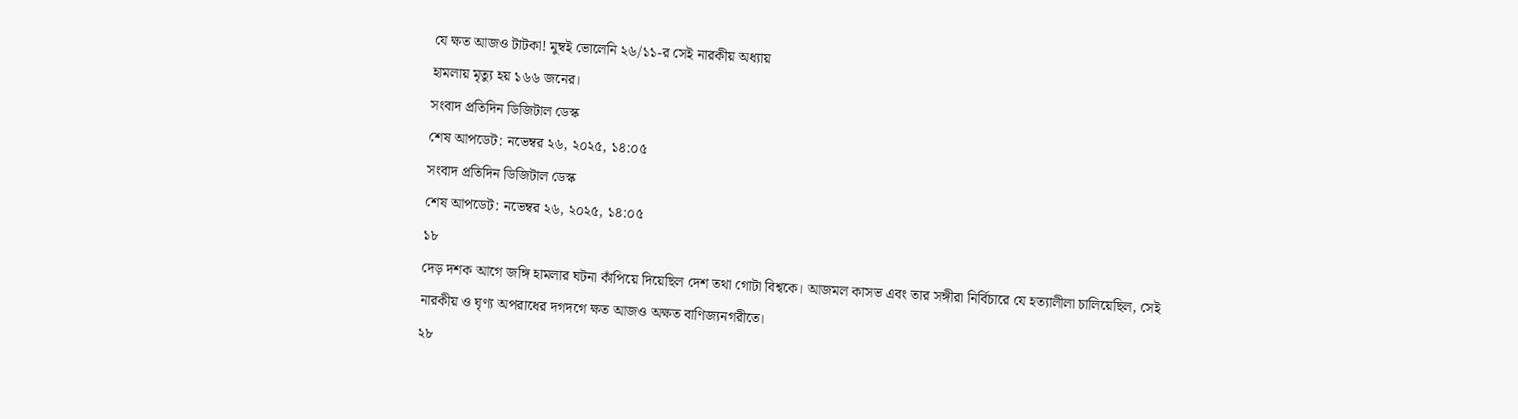যে ক্ষত আজও টাটকা! মুম্বই ভোলেনি ২৬/১১-র সেই নারকীয় অধ্যায়
হামলায় মৃত্যু হয় ১৬৬ জনের।
সংবাদ প্রতিদিন ডিজিটাল ডেস্ক
শেষ আপডেট: নভেম্বর ২৬, ২০২৫, ১৪:০৫
সংবাদ প্রতিদিন ডিজিটাল ডেস্ক
শেষ আপডেট: নভেম্বর ২৬, ২০২৫, ১৪:০৫
১৮
দেড় দশক আগে জঙ্গি হামলার ঘটনা কাঁপিয়ে দিয়েছিল দেশ তথা গোটা বিশ্বকে। আজমল কাসভ এবং তার সঙ্গীরা নির্বিচারে যে হত্যালীলা চালিয়েছিল, সেই নারকীয় ও ঘৃণ্য অপরাধের দগদগে ক্ষত আজও অক্ষত বাণিজ্যনগরীতে।
২৮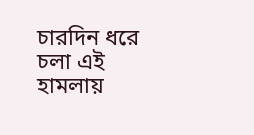চারদিন ধরে চলা এই হামলায়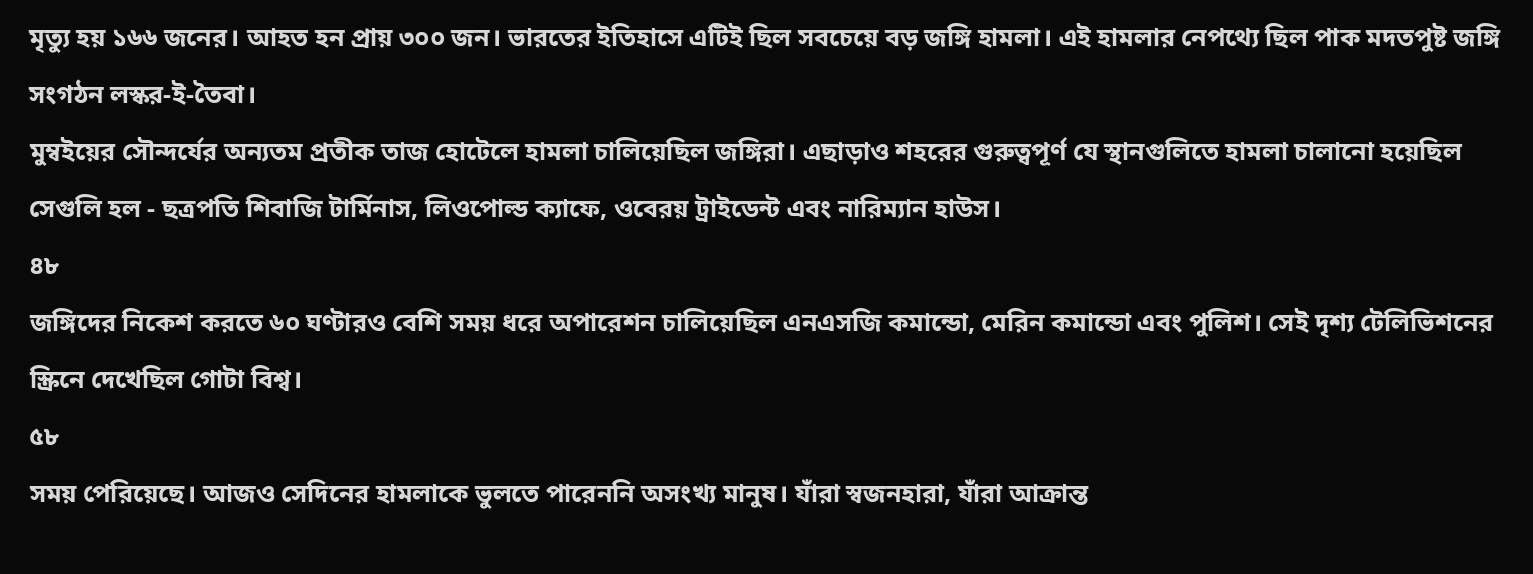মৃত্যু হয় ১৬৬ জনের। আহত হন প্রায় ৩০০ জন। ভারতের ইতিহাসে এটিই ছিল সবচেয়ে বড় জঙ্গি হামলা। এই হামলার নেপথ্যে ছিল পাক মদতপুষ্ট জঙ্গি সংগঠন লস্কর-ই-তৈবা।
মুম্বইয়ের সৌন্দর্যের অন্যতম প্রতীক তাজ হোটেলে হামলা চালিয়েছিল জঙ্গিরা। এছাড়াও শহরের গুরুত্বপূর্ণ যে স্থানগুলিতে হামলা চালানো হয়েছিল সেগুলি হল - ছত্রপতি শিবাজি টার্মিনাস, লিওপোল্ড ক্যাফে, ওবেরয় ট্রাইডেন্ট এবং নারিম্যান হাউস।
৪৮
জঙ্গিদের নিকেশ করতে ৬০ ঘণ্টারও বেশি সময় ধরে অপারেশন চালিয়েছিল এনএসজি কমান্ডো, মেরিন কমান্ডো এবং পুলিশ। সেই দৃশ্য টেলিভিশনের স্ক্রিনে দেখেছিল গোটা বিশ্ব।
৫৮
সময় পেরিয়েছে। আজও সেদিনের হামলাকে ভুলতে পারেননি অসংখ্য মানুষ। যাঁরা স্বজনহারা, যাঁরা আক্রান্ত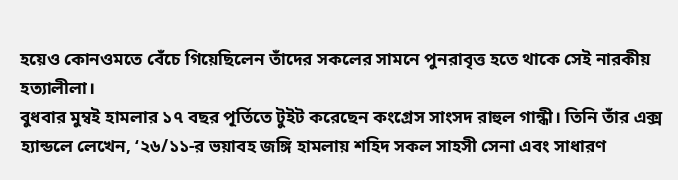হয়েও কোনওমতে বেঁচে গিয়েছিলেন তাঁদের সকলের সামনে পুনরাবৃত্ত হতে থাকে সেই নারকীয় হত্যালীলা।
বুধবার মুম্বই হামলার ১৭ বছর পূর্তিতে টুইট করেছেন কংগ্রেস সাংসদ রাহুল গান্ধী। তিনি তাঁর এক্স হ্যান্ডলে লেখেন, ‘২৬/১১-র ভয়াবহ জঙ্গি হামলায় শহিদ সকল সাহসী সেনা এবং সাধারণ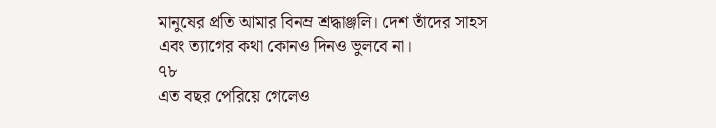মানুষের প্রতি আমার বিনম্র শ্রদ্ধাঞ্জলি। দেশ তাঁদের সাহস এবং ত্যাগের কথা কোনও দিনও ভুলবে না।
৭৮
এত বছর পেরিয়ে গেলেও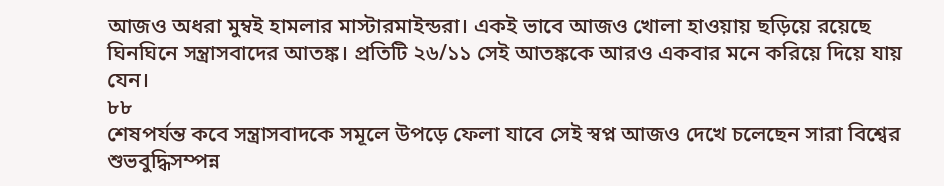আজও অধরা মুম্বই হামলার মাস্টারমাইন্ডরা। একই ভাবে আজও খোলা হাওয়ায় ছড়িয়ে রয়েছে ঘিনঘিনে সন্ত্রাসবাদের আতঙ্ক। প্রতিটি ২৬/১১ সেই আতঙ্ককে আরও একবার মনে করিয়ে দিয়ে যায় যেন।
৮৮
শেষপর্যন্ত কবে সন্ত্রাসবাদকে সমূলে উপড়ে ফেলা যাবে সেই স্বপ্ন আজও দেখে চলেছেন সারা বিশ্বের শুভবুদ্ধিসম্পন্ন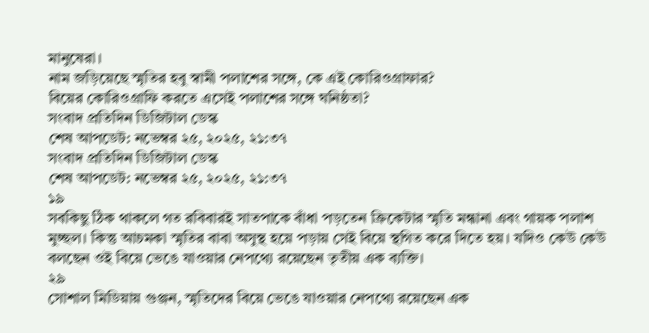মানুষেরা।
নাম জড়িয়েছে স্মৃতির হবু স্বামী পলাশের সঙ্গে, কে এই কোরিওগ্রাফার?
বিয়ের কোরিওগ্রাফি করতে এসেই পলাশের সঙ্গে ঘনিষ্ঠতা?
সংবাদ প্রতিদিন ডিজিটাল ডেস্ক
শেষ আপডেট: নভেম্বর ২৫, ২০২৫, ২১:৩৭
সংবাদ প্রতিদিন ডিজিটাল ডেস্ক
শেষ আপডেট: নভেম্বর ২৫, ২০২৫, ২১:৩৭
১৯
সবকিছু ঠিক থাকলে গত রবিবারই সাতপাকে বাঁধা পড়তেন ক্রিকেটার স্মৃতি মন্ধানা এবং গায়ক পলাশ মুচ্ছল। কিন্তু আচমকা স্মৃতির বাবা অসুস্থ হয়ে পড়ায় সেই বিয়ে স্থগিত করে দিতে হয়। যদিও কেউ কেউ বলছেন ওই বিয়ে ভেঙে যাওয়ার নেপথ্যে রয়েছেন তৃতীয় এক ব্যক্তি।
২৯
সোশাল মিডিয়ায় গুঞ্জন, স্মৃতিদের বিয়ে ভেঙে যাওয়ার নেপথ্যে রয়েছেন এক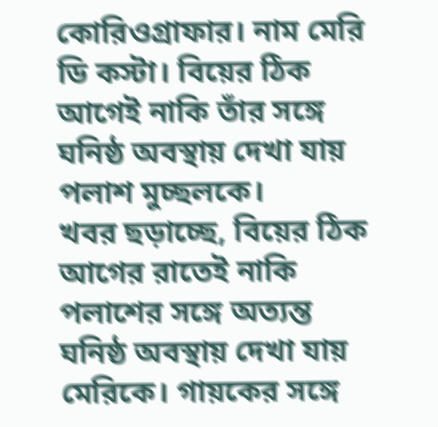কোরিওগ্রাফার। নাম মেরি ডি কস্টা। বিয়ের ঠিক আগেই নাকি তাঁর সঙ্গে ঘনিষ্ঠ অবস্থায় দেখা যায় পলাশ মুচ্ছলকে।
খবর ছড়াচ্ছে, বিয়ের ঠিক আগের রাতেই নাকি পলাশের সঙ্গে অত্যন্ত ঘনিষ্ঠ অবস্থায় দেখা যায় মেরিকে। গায়কের সঙ্গে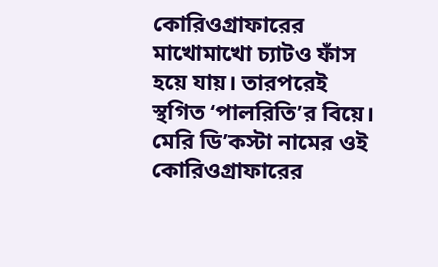কোরিওগ্রাফারের মাখোমাখো চ্যাটও ফাঁস হয়ে যায়। তারপরেই স্থগিত ‘পালরিতি’র বিয়ে। মেরি ডি’কস্টা নামের ওই কোরিওগ্রাফারের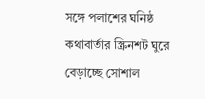সঙ্গে পলাশের ঘনিষ্ঠ কথাবার্তার স্ক্রিনশট ঘুরে বেড়াচ্ছে সোশাল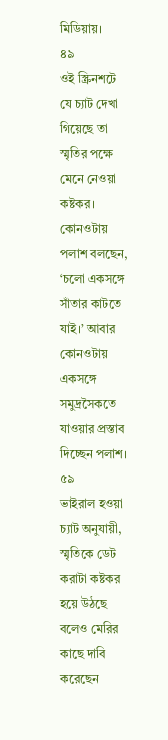মিডিয়ায়।
৪৯
ওই স্ক্রিনশটে যে চ্যাট দেখা গিয়েছে তা স্মৃতির পক্ষে মেনে নেওয়া কষ্টকর। কোনওটায় পলাশ বলছেন, ‘চলো একসঙ্গে সাঁতার কাটতে যাই।’ আবার কোনওটায় একসঙ্গে সমুদ্রসৈকতে যাওয়ার প্রস্তাব দিচ্ছেন পলাশ।
৫৯
ভাইরাল হওয়া চ্যাট অনুযায়ী, স্মৃতিকে ডেট করাটা কষ্টকর হয়ে উঠছে বলেও মেরির কাছে দাবি করেছেন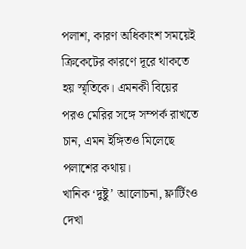পলাশ, কারণ অধিকাংশ সময়েই ক্রিকেটের কারণে দূরে থাকতে হয় স্মৃতিকে। এমনকী বিয়ের পরও মেরির সঙ্গে সম্পর্ক রাখতে চান, এমন ইঙ্গিতও মিলেছে পলাশের কথায়।
খানিক ‘দুষ্টু’ আলোচনা, ফ্লার্টিংও দেখা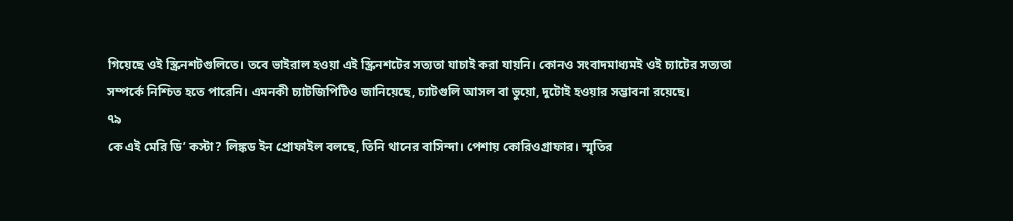গিয়েছে ওই স্ক্রিনশটগুলিতে। তবে ভাইরাল হওয়া এই স্ক্রিনশটের সত্যতা যাচাই করা যায়নি। কোনও সংবাদমাধ্যমই ওই চ্যাটের সত্যতা সম্পর্কে নিশ্চিত হতে পারেনি। এমনকী চ্যাটজিপিটিও জানিয়েছে, চ্যাটগুলি আসল বা ভুয়ো, দুটোই হওয়ার সম্ভাবনা রয়েছে।
৭৯
কে এই মেরি ডি’ কস্টা? লিঙ্কড ইন প্রোফাইল বলছে, তিনি থানের বাসিন্দা। পেশায় কোরিওগ্রাফার। স্মৃতির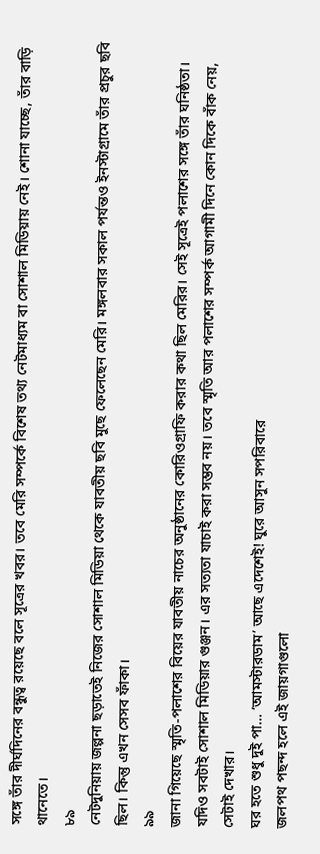সঙ্গে তাঁর দীর্ঘদিনের বন্ধুত্ব রয়েছে বলে সূত্রের খবর। তবে মেরি সম্পর্কে বিশেষ তথ্য নেটমাধ্যম বা সোশাল মিডিয়ায় নেই। শোনা যাচ্ছে, তাঁর বাড়ি থানেতে।
৮৯
নেটদুনিয়ায় জল্পনা ছড়াতেই নিজের সোশাল মিডিয়া থেকে যাবতীয় ছবি মুছে ফেলেছেন মেরি। মঙ্গলবার সকাল পর্যন্তও ইনস্টাগ্রামে তাঁর প্রচুর ছবি ছিল। কিন্তু এখন সেসব ফাঁকা।
৯৯
জানা গিয়েছে স্মৃতি-পলাশের বিয়ের যাবতীয় নাচের অনুষ্ঠানের কোরিওগ্রাফি করার কথা ছিল মেরির। সেই সূত্রেই পলাশের সঙ্গে তাঁর ঘনিষ্ঠতা। যদিও সবটাই সোশাল মিডিয়ার গুঞ্জন। এর সত্যতা যাচাই করা সম্ভব নয়। তবে স্মৃতি আর পলাশের সম্পর্ক আগামী দিনে কোন দিকে বাঁক নেয়, সেটাই দেখার।
ঘর হতে শুধু দুই পা… ‘আমস্টারডাম’ আছে এদেশেই! ঘুরে আসুন সপরিবারে
জলপথ পছন্দ হলে এই জায়গাগুলো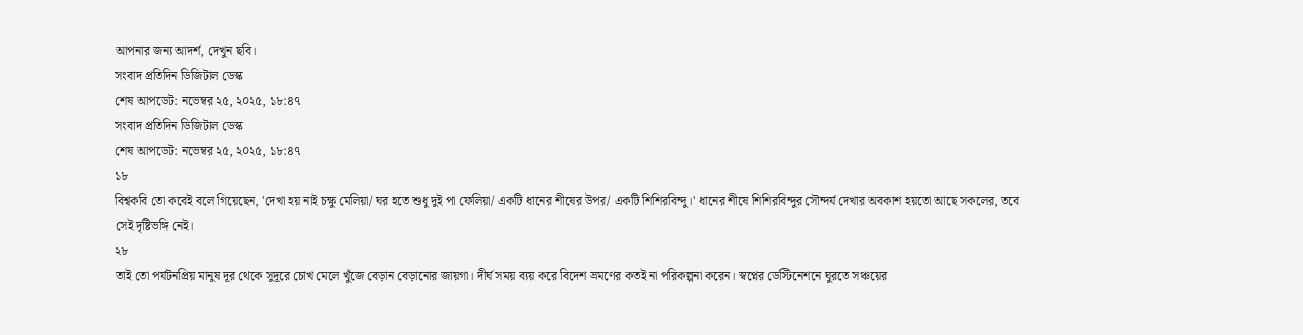আপনার জন্য আদর্শ, দেখুন ছবি।
সংবাদ প্রতিদিন ডিজিটাল ডেস্ক
শেষ আপডেট: নভেম্বর ২৫, ২০২৫, ১৮:৪৭
সংবাদ প্রতিদিন ডিজিটাল ডেস্ক
শেষ আপডেট: নভেম্বর ২৫, ২০২৫, ১৮:৪৭
১৮
বিশ্বকবি তো কবেই বলে গিয়েছেন, 'দেখা হয় নাই চক্ষু মেলিয়া/ ঘর হতে শুধু দুই পা ফেলিয়া/ একটি ধানের শীষের উপর/ একটি শিশিরবিন্দু।' ধানের শীষে শিশিরবিন্দুর সৌন্দর্য দেখার অবকাশ হয়তো আছে সকলের, তবে সেই দৃষ্টিভঙ্গি নেই।
২৮
তাই তো পর্যটনপ্রিয় মানুষ দূর থেকে সুদূরে চোখ মেলে খুঁজে বেড়ান বেড়ানোর জায়গা। দীর্ঘ সময় ব্যয় করে বিদেশ ভ্রমণের কতই না পরিকল্পনা করেন। স্বপ্নের ডেস্টিনেশনে ঘুরতে সঞ্চয়ের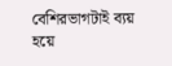বেশিরভাগটাই ব্যয় হয়ে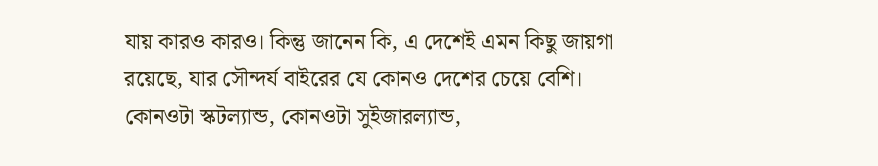যায় কারও কারও। কিন্তু জানেন কি, এ দেশেই এমন কিছু জায়গা রয়েছে, যার সৌন্দর্য বাইরের যে কোনও দেশের চেয়ে বেশি।
কোনওটা স্কটল্যান্ড, কোনওটা সুইজারল্যান্ড,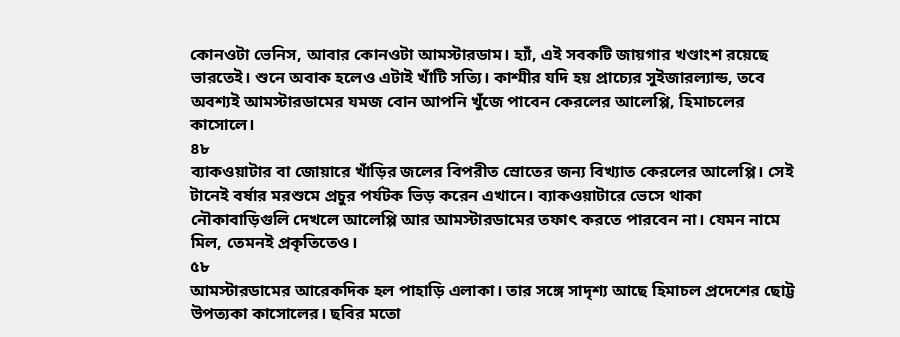কোনওটা ভেনিস, আবার কোনওটা আমস্টারডাম। হ্যাঁ, এই সবকটি জায়গার খণ্ডাংশ রয়েছে ভারতেই। শুনে অবাক হলেও এটাই খাঁটি সত্যি। কাশ্মীর যদি হয় প্রাচ্যের সুইজারল্যান্ড, তবে অবশ্যই আমস্টারডামের যমজ বোন আপনি খুঁজে পাবেন কেরলের আলেপ্পি, হিমাচলের কাসোলে।
৪৮
ব্যাকওয়াটার বা জোয়ারে খাঁড়ির জলের বিপরীত স্রোতের জন্য বিখ্যাত কেরলের আলেপ্পি। সেই টানেই বর্ষার মরশুমে প্রচুর পর্যটক ভিড় করেন এখানে। ব্যাকওয়াটারে ভেসে থাকা নৌকাবাড়িগুলি দেখলে আলেপ্পি আর আমস্টারডামের তফাৎ করতে পারবেন না। যেমন নামে মিল, তেমনই প্রকৃতিতেও।
৫৮
আমস্টারডামের আরেকদিক হল পাহাড়ি এলাকা। তার সঙ্গে সাদৃশ্য আছে হিমাচল প্রদেশের ছোট্ট উপত্যকা কাসোলের। ছবির মতো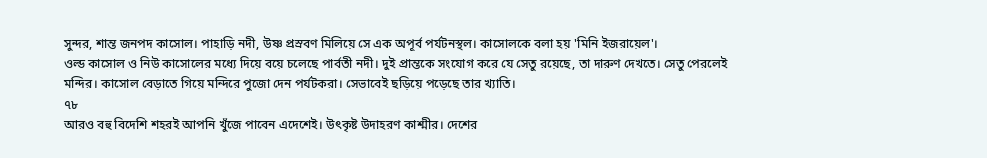সুন্দর, শান্ত জনপদ কাসোল। পাহাড়ি নদী, উষ্ণ প্রস্রবণ মিলিয়ে সে এক অপূর্ব পর্যটনস্থল। কাসোলকে বলা হয় 'মিনি ইজরায়েল'।
ওল্ড কাসোল ও নিউ কাসোলের মধ্যে দিয়ে বয়ে চলেছে পার্বতী নদী। দুই প্রান্তকে সংযোগ করে যে সেতু রয়েছে, তা দারুণ দেখতে। সেতু পেরলেই মন্দির। কাসোল বেড়াতে গিয়ে মন্দিরে পুজো দেন পর্যটকরা। সেভাবেই ছড়িয়ে পড়েছে তার খ্যাতি।
৭৮
আরও বহু বিদেশি শহরই আপনি খুঁজে পাবেন এদেশেই। উৎকৃষ্ট উদাহরণ কাশ্মীর। দেশের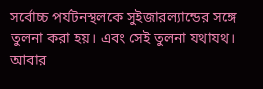সর্বোচ্চ পর্যটনস্থলকে সুইজারল্যান্ডের সঙ্গে তুলনা করা হয়। এবং সেই তুলনা যথাযথ। আবার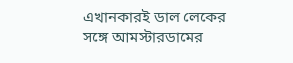এখানকারই ডাল লেকের সঙ্গে আমস্টারডামের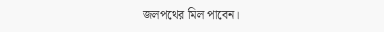জলপথের মিল পাবেন।